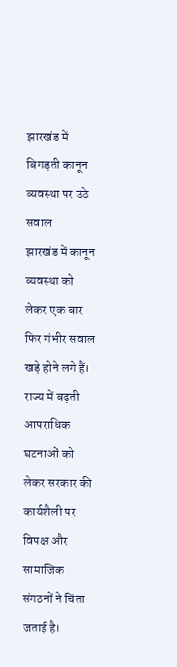झारखंड में बिगड़ती कानून व्यवस्था पर उठे सवाल
झारखंड में कानून व्यवस्था को लेकर एक बार फिर गंभीर सवाल खड़े होने लगे हैं। राज्य में बढ़ती आपराधिक घटनाओं को लेकर सरकार की कार्यशैली पर विपक्ष और सामाजिक संगठनों ने चिंता जताई है।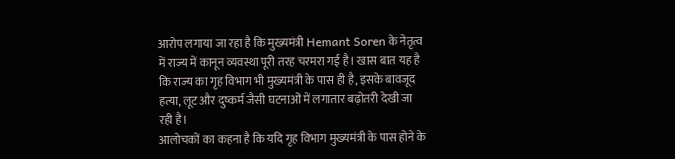आरोप लगाया जा रहा है कि मुख्यमंत्री Hemant Soren के नेतृत्व में राज्य में कानून व्यवस्था पूरी तरह चरमरा गई है। खास बात यह है कि राज्य का गृह विभाग भी मुख्यमंत्री के पास ही है, इसके बावजूद हत्या, लूट और दुष्कर्म जैसी घटनाओं में लगातार बढ़ोतरी देखी जा रही है।
आलोचकों का कहना है कि यदि गृह विभाग मुख्यमंत्री के पास होने के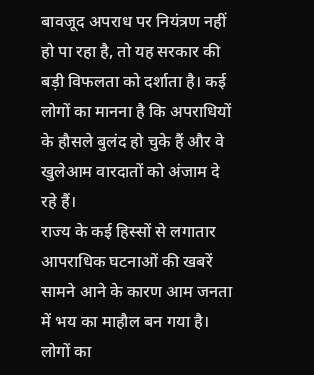बावजूद अपराध पर नियंत्रण नहीं हो पा रहा है, तो यह सरकार की बड़ी विफलता को दर्शाता है। कई लोगों का मानना है कि अपराधियों के हौसले बुलंद हो चुके हैं और वे खुलेआम वारदातों को अंजाम दे रहे हैं।
राज्य के कई हिस्सों से लगातार आपराधिक घटनाओं की खबरें सामने आने के कारण आम जनता में भय का माहौल बन गया है। लोगों का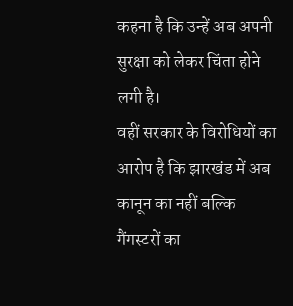कहना है कि उन्हें अब अपनी सुरक्षा को लेकर चिंता होने लगी है।
वहीं सरकार के विरोधियों का आरोप है कि झारखंड में अब कानून का नहीं बल्कि गैंगस्टरों का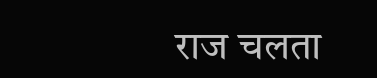राज चलता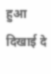हुआ दिखाई दे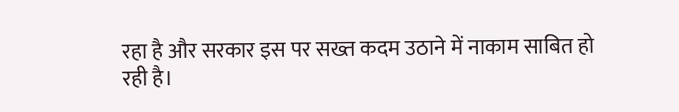रहा है और सरकार इस पर सख्त कदम उठाने में नाकाम साबित हो रही है।